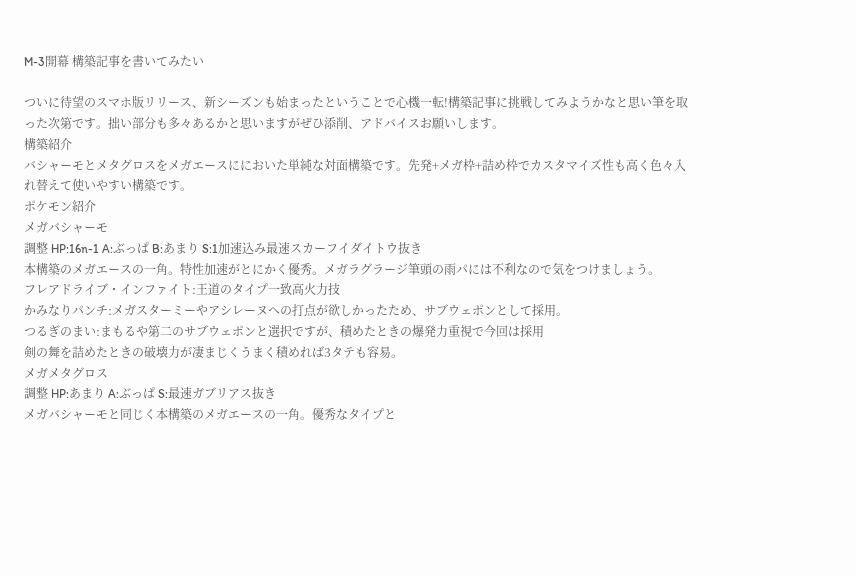M-3開幕 構築記事を書いてみたい

ついに待望のスマホ版リリース、新シーズンも始まったということで心機一転!構築記事に挑戦してみようかなと思い筆を取った次第です。拙い部分も多々あるかと思いますがぜひ添削、アドバイスお願いします。
構築紹介
バシャーモとメタグロスをメガエースににおいた単純な対面構築です。先発+メガ枠+詰め枠でカスタマイズ性も高く色々入れ替えて使いやすい構築です。
ポケモン紹介
メガバシャーモ
調整 HP:16n-1 A:ぶっぱ B:あまり S:1加速込み最速スカーフイダイトウ抜き
本構築のメガエースの一角。特性加速がとにかく優秀。メガラグラージ筆頭の雨パには不利なので気をつけましょう。
フレアドライブ・インファイト:王道のタイプ一致高火力技
かみなりパンチ:メガスターミーやアシレーヌへの打点が欲しかったため、サブウェポンとして採用。
つるぎのまい:まもるや第二のサブウェポンと選択ですが、積めたときの爆発力重視で今回は採用
剣の舞を詰めたときの破壊力が凄まじくうまく積めれば3タテも容易。
メガメタグロス
調整 HP:あまり A:ぶっぱ S:最速ガブリアス抜き
メガバシャーモと同じく本構築のメガエースの一角。優秀なタイプと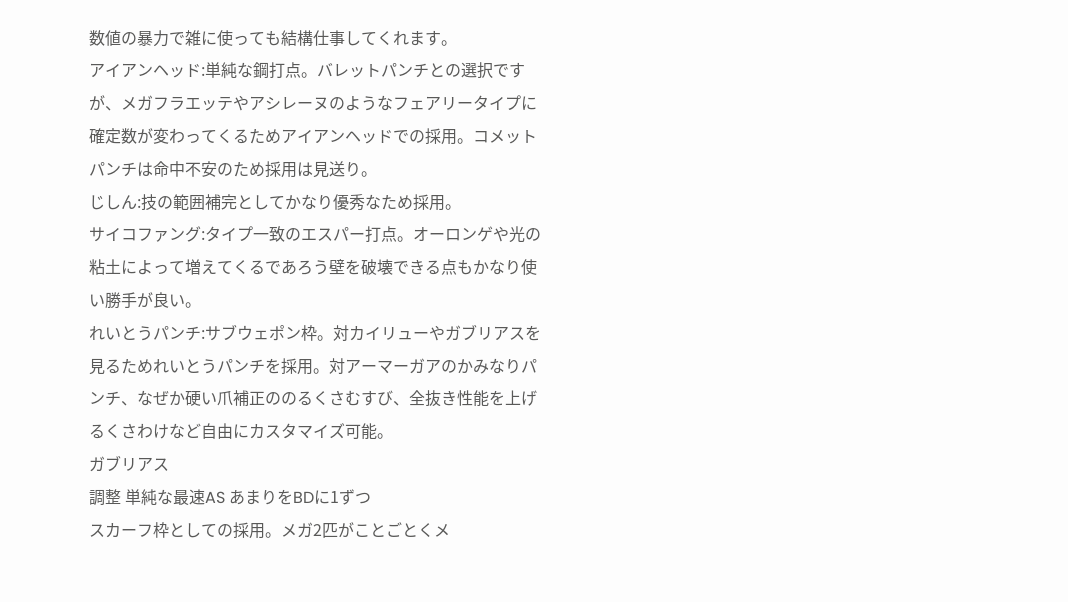数値の暴力で雑に使っても結構仕事してくれます。
アイアンヘッド:単純な鋼打点。バレットパンチとの選択ですが、メガフラエッテやアシレーヌのようなフェアリータイプに確定数が変わってくるためアイアンヘッドでの採用。コメットパンチは命中不安のため採用は見送り。
じしん:技の範囲補完としてかなり優秀なため採用。
サイコファング:タイプ一致のエスパー打点。オーロンゲや光の粘土によって増えてくるであろう壁を破壊できる点もかなり使い勝手が良い。
れいとうパンチ:サブウェポン枠。対カイリューやガブリアスを見るためれいとうパンチを採用。対アーマーガアのかみなりパンチ、なぜか硬い爪補正ののるくさむすび、全抜き性能を上げるくさわけなど自由にカスタマイズ可能。
ガブリアス
調整 単純な最速AS あまりをBDに1ずつ
スカーフ枠としての採用。メガ2匹がことごとくメ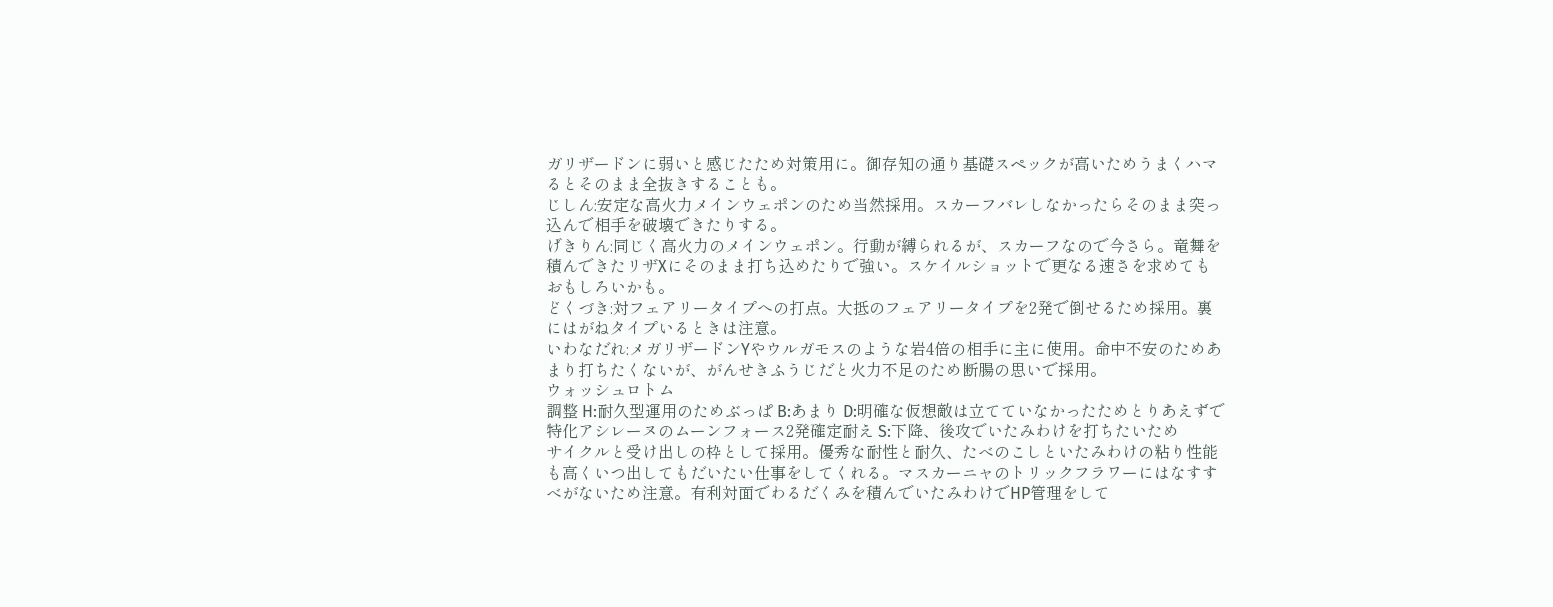ガリザードンに弱いと感じたため対策用に。御存知の通り基礎スペックが高いためうまくハマるとそのまま全抜きすることも。
じしん:安定な高火力メインウェポンのため当然採用。スカーフバレしなかったらそのまま突っ込んで相手を破壊できたりする。
げきりん:同じく高火力のメインウェポン。行動が縛られるが、スカーフなので今さら。竜舞を積んできたリザXにそのまま打ち込めたりで強い。スケイルショットで更なる速さを求めてもおもしろいかも。
どくづき:対フェアリータイプへの打点。大抵のフェアリータイプを2発で倒せるため採用。裏にはがねタイプいるときは注意。
いわなだれ:メガリザードンYやウルガモスのような岩4倍の相手に主に使用。命中不安のためあまり打ちたくないが、がんせきふうじだと火力不足のため断腸の思いで採用。
ウォッシュロトム
調整 H:耐久型運用のためぶっぱ B:あまり D:明確な仮想敵は立てていなかったためとりあえずで特化アシレーヌのムーンフォース2発確定耐え S:下降、後攻でいたみわけを打ちたいため
サイクルと受け出しの枠として採用。優秀な耐性と耐久、たべのこしといたみわけの粘り性能も高くいつ出してもだいたい仕事をしてくれる。マスカーニャのトリックフラワーにはなすすべがないため注意。有利対面でわるだくみを積んでいたみわけでHP管理をして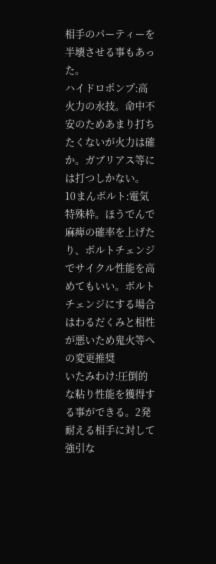相手のパーティーを半壊させる事もあった。
ハイドロポンプ:高火力の水技。命中不安のためあまり打ちたくないが火力は確か。ガブリアス等には打つしかない。
10まんボルト:電気特殊枠。ほうでんで麻痺の確率を上げたり、ボルトチェンジでサイクル性能を高めてもいい。ボルトチェンジにする場合はわるだくみと相性が悪いため鬼火等への変更推奨
いたみわけ:圧倒的な粘り性能を獲得する事ができる。2発耐える相手に対して強引な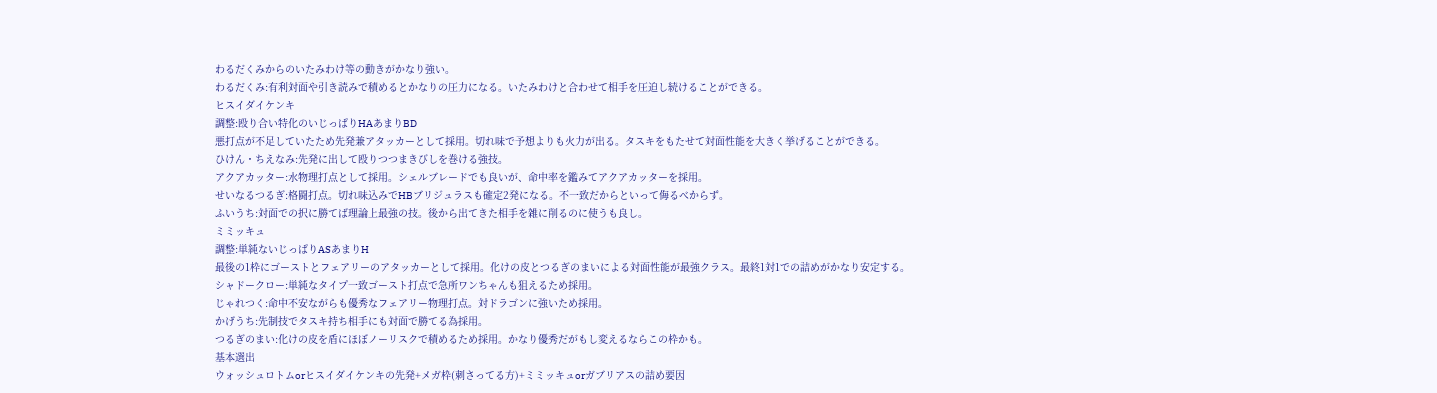わるだくみからのいたみわけ等の動きがかなり強い。
わるだくみ:有利対面や引き読みで積めるとかなりの圧力になる。いたみわけと合わせて相手を圧迫し続けることができる。
ヒスイダイケンキ
調整:殴り合い特化のいじっぱりHAあまりBD
悪打点が不足していたため先発兼アタッカーとして採用。切れ味で予想よりも火力が出る。タスキをもたせて対面性能を大きく挙げることができる。
ひけん・ちえなみ:先発に出して殴りつつまきびしを巻ける強技。
アクアカッター:水物理打点として採用。シェルブレードでも良いが、命中率を鑑みてアクアカッターを採用。
せいなるつるぎ:格闘打点。切れ味込みでHBブリジュラスも確定2発になる。不一致だからといって侮るべからず。
ふいうち:対面での択に勝てば理論上最強の技。後から出てきた相手を雑に削るのに使うも良し。
ミミッキュ
調整:単純ないじっぱりASあまりH
最後の1枠にゴーストとフェアリーのアタッカーとして採用。化けの皮とつるぎのまいによる対面性能が最強クラス。最終1対1での詰めがかなり安定する。
シャドークロー:単純なタイプ一致ゴースト打点で急所ワンちゃんも狙えるため採用。
じゃれつく:命中不安ながらも優秀なフェアリー物理打点。対ドラゴンに強いため採用。
かげうち:先制技でタスキ持ち相手にも対面で勝てる為採用。
つるぎのまい:化けの皮を盾にほぼノーリスクで積めるため採用。かなり優秀だがもし変えるならこの枠かも。
基本選出
ウォッシュロトムorヒスイダイケンキの先発+メガ枠(刺さってる方)+ミミッキュorガブリアスの詰め要因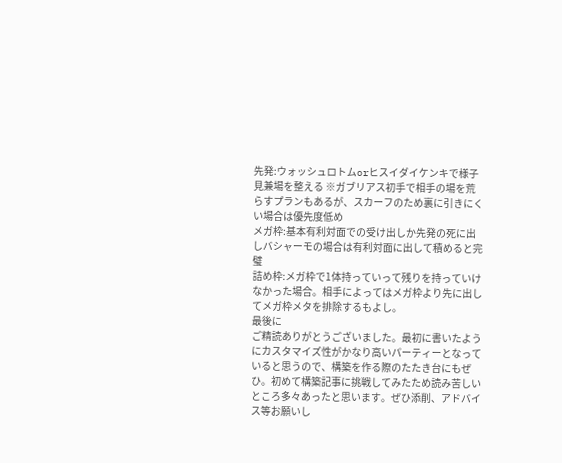先発:ウォッシュロトムorヒスイダイケンキで様子見兼場を整える ※ガブリアス初手で相手の場を荒らすプランもあるが、スカーフのため裏に引きにくい場合は優先度低め
メガ枠:基本有利対面での受け出しか先発の死に出しバシャーモの場合は有利対面に出して積めると完璧
詰め枠:メガ枠で1体持っていって残りを持っていけなかった場合。相手によってはメガ枠より先に出してメガ枠メタを排除するもよし。
最後に
ご精読ありがとうございました。最初に書いたようにカスタマイズ性がかなり高いパーティーとなっていると思うので、構築を作る際のたたき台にもぜひ。初めて構築記事に挑戦してみたため読み苦しいところ多々あったと思います。ぜひ添削、アドバイス等お願いし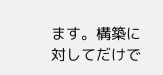ます。構築に対してだけで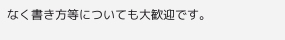なく書き方等についても大歓迎です。